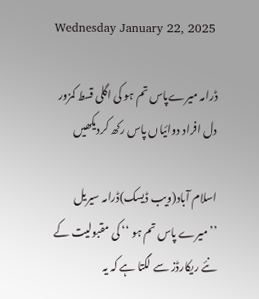Wednesday January 22, 2025

ڈرامہ میرےپاس تم ہو کی اگلی قسط کمزور دل افراد دوائیاں پاس رکھ کردیکھیں

اسلام آباد(ویب ڈیسک)ڈرامہ سیریل ’’میرے پاس تم ہو ‘‘ کی مقبولیت کے نئے ریکارڈز سے لگتا ہے کہ یہ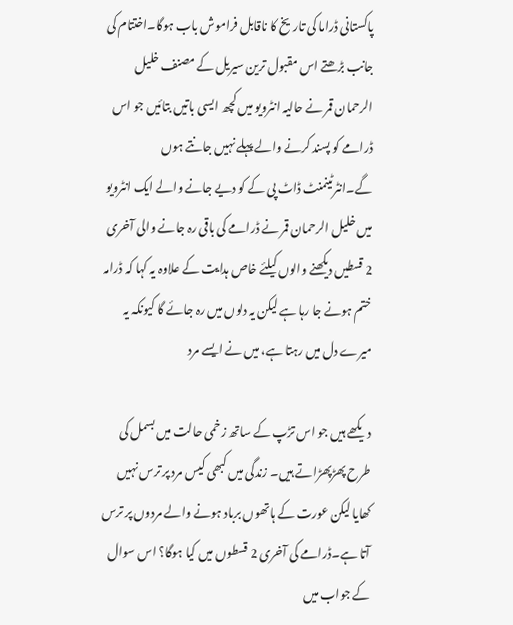پاکستانی ڈراما کی تاریخ کا ناقابل فراموش باب ہوگا۔اختتام کی جانب بڑھتے اس مقبول ترین سیریل کے مصنف خلیل الرحمان قمر نے حالیہ انٹرویو میں کچھ ایسی باتیں بتائیں جو اس ڈرامے کو پسند کرنے والے پہلے نہیں جانتے ہوں گے۔انٹرٹینمنٹ ڈاٹ پی کے کو دیے جانے والے ایک انٹرویو میں خلیل الرحمان قمر نے ڈرامے کی باقی رہ جانے والی آخری 2 قسطیں دیکھنے والوں کیلئے خاص ہدایت کے علاوہ یہ کہا کہ ڈرامہ ختم ہونے جا رہا ہے لیکن یہ دلوں میں رہ جائے گا کیونکہ یہ میرے دل میں رہتا ہے، میں نے ایسے مرد

دیکھے ہیں جو اس تڑپ کے ساتھ زخمی حالت میں بسمل کی طرح پھڑپھڑاتے ہیں۔ زندگی میں کبھی کیس مرد پر ترس نہیں کھایا لیکن عورت کے ہاتھوں برباد ہونے والے مردوں پر ترس آتا ہے۔ڈرامے کی آخری 2 قسطوں میں کیا ہوگا؟ اس سوال کے جواب میں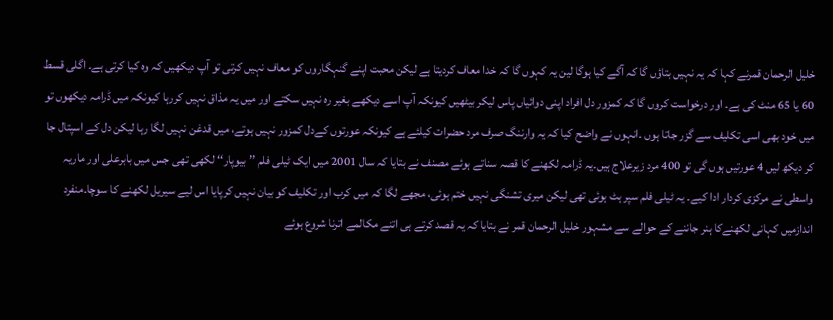خلیل الرحمان قمرنے کہا کہ یہ نہیں بتاؤں گا کہ آگے کیا ہوگا لین یہ کہوں گا کہ خدا معاف کردیتا ہے لیکن محبت اپنے گنہگاروں کو معاف نہیں کرتی تو آپ دیکھیں کہ وہ کیا کرتی ہے۔ اگلی قسط 60 یا 65 منٹ کی ہے۔ اور درخواست کروں گا کہ کمزور دل افراد اپنی دوائیاں پاس لیکر بیٹھیں کیونکہ آپ اسے دیکھے بغیر رہ نہیں سکتے اور میں یہ مذاق نہیں کررہا کیونکہ میں ڈرامہ دیکھوں تو میں خود بھی اسی تکلیف سے گزر جاتا ہوں ۔انہوں نے واضح کیا کہ یہ وارننگ صرف مرد حضرات کیلئے ہے کیونکہ عورتوں کےدل کمزور نہیں ہوتے، میں قدغن نہیں لگا رہا لیکن دل کے اسپتال جا کر دیکھ لیں 4 عورتیں ہوں گی تو 400 مرد زیرعلاج ہیں۔یہ ڈرامہ لکھنے کا قصہ سناتے ہوئے مصنف نے بتایا کہ سال 2001 میں ایک ٹیلی فلم ’’ بیوپار‘‘ لکھی تھی جس میں بابرعلی اور ماریہ واسطی نے مرکزی کردار ادا کیے۔ یہ ٹیلی فلم سپر ہٹ ہوئی تھی لیکن میری تشنگی نہیں ختم ہوئی، مجھے لگا کہ میں کرب اور تکلیف کو بیان نہیں کرپایا اس لیے سیریل لکھنے کا سوچا۔منفرد اندازمیں کہانی لکھنےکا ہنر جاننے کے حوالے سے مشہور خلیل الرحمان قمر نے بتایا کہ یہ قصد کرتے ہی اتنے مکالمے اترنا شروع ہوئے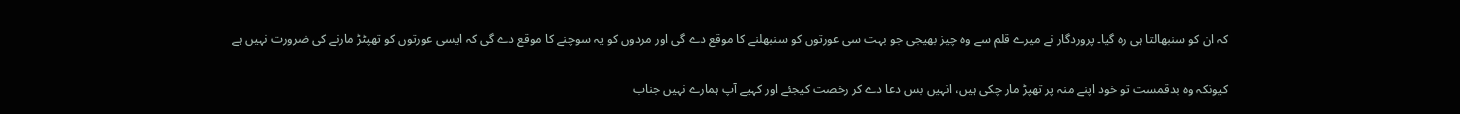کہ ان کو سنبھالتا ہی رہ گیا۔ پروردگار نے میرے قلم سے وہ چیز بھیجی جو بہت سی عورتوں کو سنبھلنے کا موقع دے گی اور مردوں کو یہ سوچنے کا موقع دے گی کہ ایسی عورتوں کو تھپٹڑ مارنے کی ضرورت نہیں ہے

کیونکہ وہ بدقمست تو خود اپنے منہ پر تھپڑ مار چکی ہیں، انہیں بس دعا دے کر رخصت کیجئے اور کہیے آپ ہمارے نہیں جناب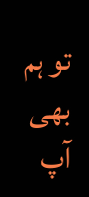تو ہم بھی آپ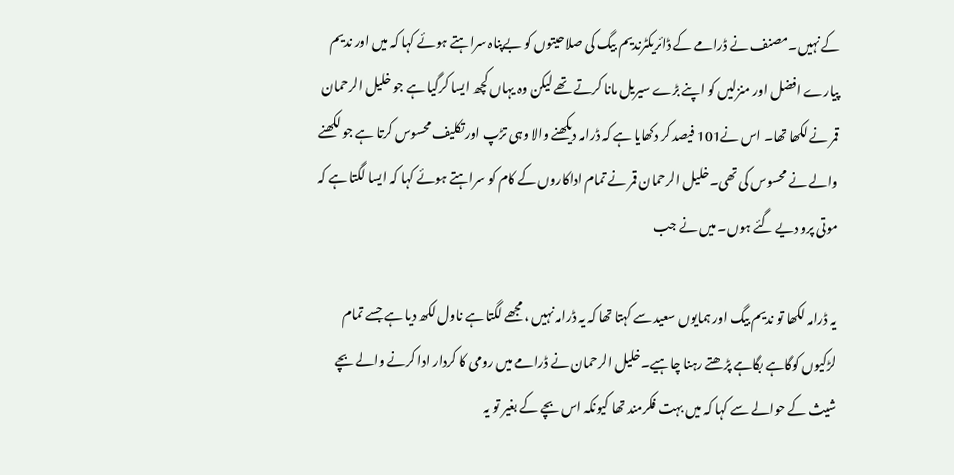کے نہیں۔مصنف نے ڈرامے کے ڈائریکٹرندیم بیگ کی صلاحیتوں کو بےپناہ سراہتے ہوئے کہا کہ میں اور ندیم پیارے افضل اور منزلیں کو اپنے بڑے سیریل مانا کرتے تھے لیکن وہ یہاں کچھ ایسا کرگیا ہے جو خلیل الرحمان قمر نے لکھا تھا۔ اس نے101 فیصد کر دکھایا ہے کہ ڈرامہ دیکھنے والا وہی تڑپ اور تکلیف محسوس کرتا ہے جو لکھنے والے نے محسوس کی تھی۔خلیل الرحمان قمر نے تمام اداکاروں کے کام کو سراہتے ہوئے کہا کہ ایسا لگتا ہے کہ موتی پرو دیے گئے ہوں۔ میں نے جب

یہ ڈرامہ لکھا تو ندیم بیگ اور ہمایوں سعید سے کہتا تھا کہ یہ ڈرامہ نہیں ، مجھے لگتا ہے ناول لکھ دیا ہے جسے تمام لڑکیوں کوگاہے بگاہے پڑھتے رہنا چاہیے۔خلیل الرحمان نے ڈرامے میں رومی کا کردار ادا کرنے والے بچے شیث کے حوالے سے کہا کہ میں بہت فکرمند تھا کیونکہ اس بچے کے بغیر تو یہ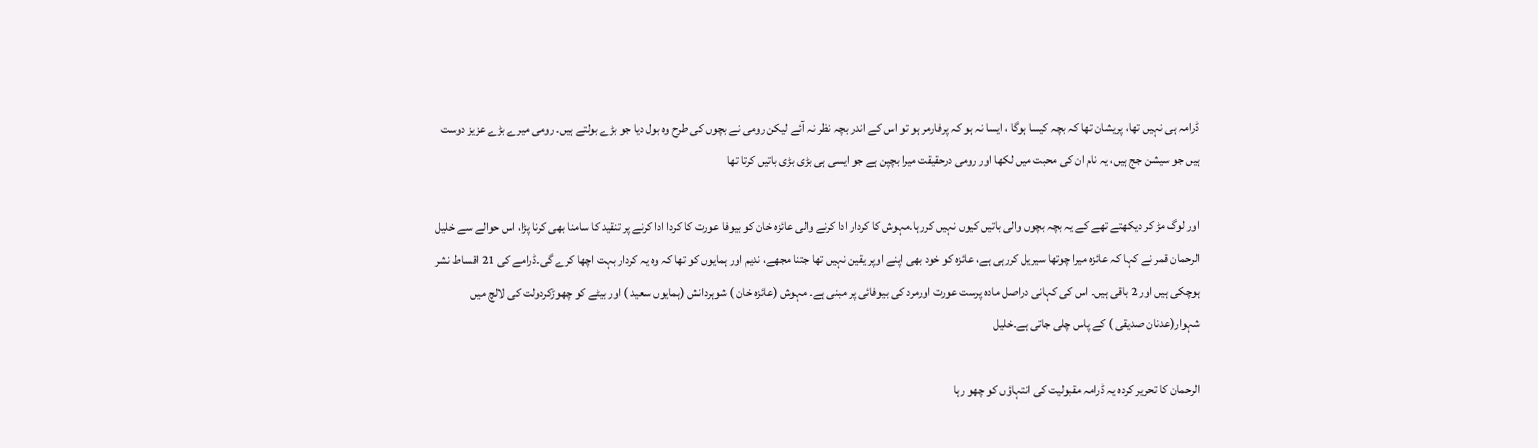ڈرامہ ہی نہیں تھا، پریشان تھا کہ بچہ کیسا ہوگا ، ایسا نہ ہو کہ پرفارمر ہو تو اس کے اندر بچہ نظر نہ آئے لیکن رومی نے بچوں کی طرح وہ بول دیا جو بڑے بولتے ہیں۔ رومی میرے بڑے عزیز دوست ہیں جو سیشن جج ہیں، یہ نام ان کی محبت میں لکھا اور رومی درحقیقت میرا بچپن ہے جو ایسی ہی بڑی بڑی باتیں کرتا تھا

اور لوگ مڑ کر دیکھتے تھے کے یہ بچہ بچوں والی باتیں کیوں نہیں کررہا۔مہوش کا کردار ادا کرنے والی عائزہ خان کو بیوفا عورت کا کردا ادا کرنے پر تنقید کا سامنا بھی کرنا پڑا، اس حوالے سے خلیل الرحمان قمر نے کہا کہ عائزہ میرا چوتھا سیریل کررہی ہے، عائزہ کو خود بھی اپنے اوپر یقین نہیں تھا جتنا مجھے، ندیم اور ہمایوں کو تھا کہ وہ یہ کردار بہت اچھا کرے گی۔ڈرامے کی 21 اقساط نشر ہوچکی ہیں اور 2 باقی ہیں۔ اس کی کہانی دراصل مادہ پرست عورت اورمرد کی بیوفائی پر مبنی ہے۔ مہوش (عائزہ خان ) شوہردانش (ہمایوں سعید ) اور بیٹے کو چھوڑکردولت کی لالچ میں شہوار(عدنان صدیقی ) کے پاس چلی جاتی ہے۔خلیل

الرحمان کا تحریر کردہ یہ ڈرامہ مقبولیت کی انتہاؤں کو چھو رہا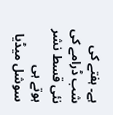ہے۔ ہفتے کی شب ڈرامے کی نئی قسط نشر ہوتے ہی سوشل میڈیا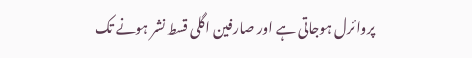پروائرل ہوجاتی ہے اور صارفین اگلی قسط نشر ہونے تک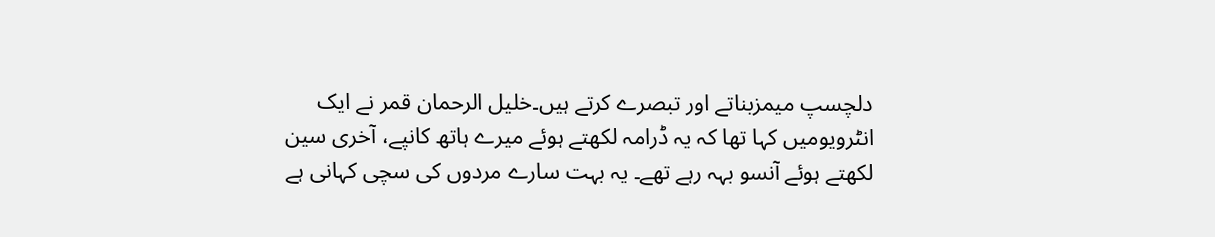دلچسپ میمزبناتے اور تبصرے کرتے ہیں۔خلیل الرحمان قمر نے ایک انٹرویومیں کہا تھا کہ یہ ڈرامہ لکھتے ہوئے میرے ہاتھ کانپے، آخری سین لکھتے ہوئے آنسو بہہ رہے تھے۔ یہ بہت سارے مردوں کی سچی کہانی ہے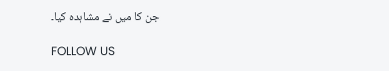جن کا میں نے مشاہدہ کیا۔

FOLLOW US